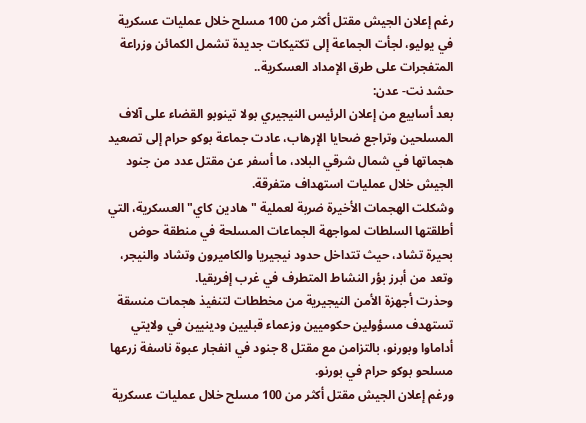رغم إعلان الجيش مقتل أكثر من 100 مسلح خلال عمليات عسكرية في يوليو، لجأت الجماعة إلى تكتيكات جديدة تشمل الكمائن وزراعة المتفجرات على طرق الإمداد العسكرية..
حشد نت- عدن:
بعد أسابيع من إعلان الرئيس النيجيري بولا تينوبو القضاء على آلاف المسلحين وتراجع ضحايا الإرهاب، عادت جماعة بوكو حرام إلى تصعيد هجماتها في شمال شرقي البلاد، ما أسفر عن مقتل عدد من جنود الجيش خلال عمليات استهداف متفرقة.
وشكلت الهجمات الأخيرة ضربة لعملية "هادين كاي" العسكرية، التي أطلقتها السلطات لمواجهة الجماعات المسلحة في منطقة حوض بحيرة تشاد، حيث تتداخل حدود نيجيريا والكاميرون وتشاد والنيجر، وتعد من أبرز بؤر النشاط المتطرف في غرب إفريقيا.
وحذرت أجهزة الأمن النيجيرية من مخططات لتنفيذ هجمات منسقة تستهدف مسؤولين حكوميين وزعماء قبليين ودينيين في ولايتي أداماوا وبورنو، بالتزامن مع مقتل 8 جنود في انفجار عبوة ناسفة زرعها مسلحو بوكو حرام في بورنو.
ورغم إعلان الجيش مقتل أكثر من 100 مسلح خلال عمليات عسكرية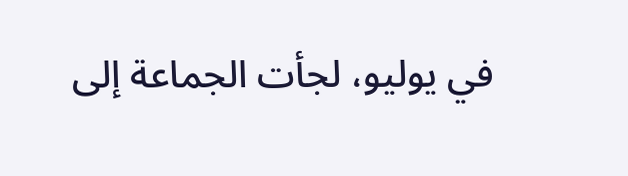في يوليو، لجأت الجماعة إلى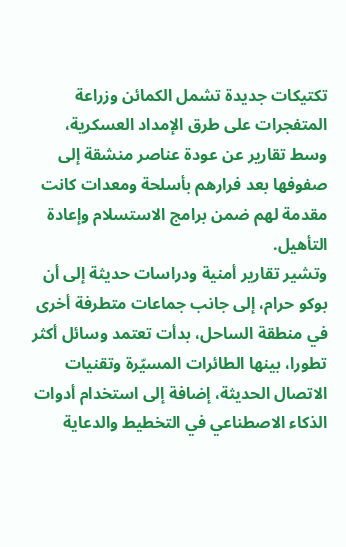تكتيكات جديدة تشمل الكمائن وزراعة المتفجرات على طرق الإمداد العسكرية، وسط تقارير عن عودة عناصر منشقة إلى صفوفها بعد فرارهم بأسلحة ومعدات كانت مقدمة لهم ضمن برامج الاستسلام وإعادة التأهيل.
وتشير تقارير أمنية ودراسات حديثة إلى أن بوكو حرام، إلى جانب جماعات متطرفة أخرى في منطقة الساحل، بدأت تعتمد وسائل أكثر تطورا، بينها الطائرات المسيّرة وتقنيات الاتصال الحديثة، إضافة إلى استخدام أدوات الذكاء الاصطناعي في التخطيط والدعاية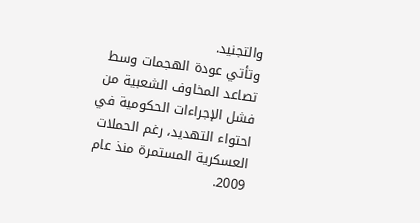والتجنيد.
وتأتي عودة الهجمات وسط تصاعد المخاوف الشعبية من فشل الإجراءات الحكومية في احتواء التهديد، رغم الحملات العسكرية المستمرة منذ عام 2009.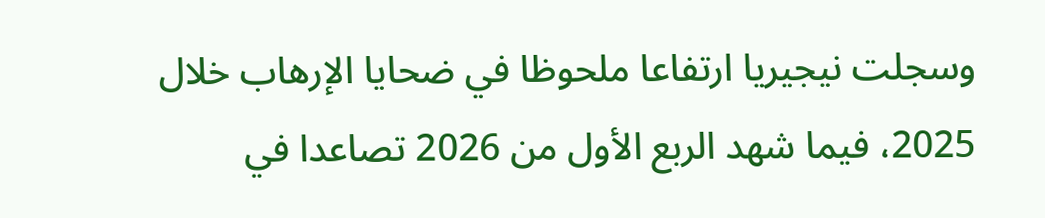وسجلت نيجيريا ارتفاعا ملحوظا في ضحايا الإرهاب خلال 2025، فيما شهد الربع الأول من 2026 تصاعدا في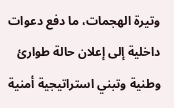وتيرة الهجمات، ما دفع دعوات داخلية إلى إعلان حالة طوارئ وطنية وتبني استراتيجية أمنية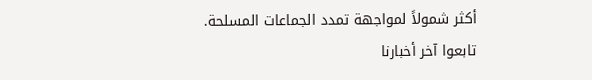أكثر شمولاً لمواجهة تمدد الجماعات المسلحة.
تابعوا آخر أخبارنا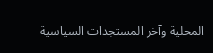المحلية وآخر المستجدات السياسية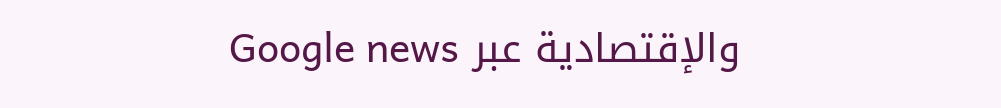والإقتصادية عبر Google news